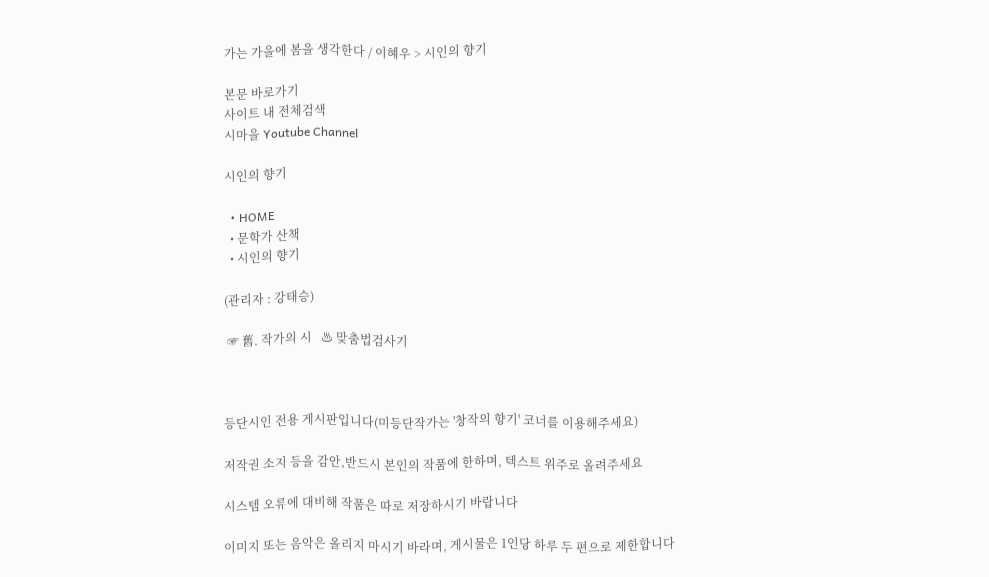가는 가을에 봄을 생각한다 / 이혜우 > 시인의 향기

본문 바로가기
사이트 내 전체검색
시마을 Youtube Channel

시인의 향기

  • HOME
  • 문학가 산책
  • 시인의 향기

(관리자 : 강태승)

 ☞ 舊. 작가의 시   ♨ 맞춤법검사기



등단시인 전용 게시판입니다(미등단작가는 '창작의 향기' 코너를 이용해주세요)

저작권 소지 등을 감안,반드시 본인의 작품에 한하며, 텍스트 위주로 올려주세요

시스템 오류에 대비해 작품은 따로 저장하시기 바랍니다

이미지 또는 음악은 올리지 마시기 바라며, 게시물은 1인당 하루 두 편으로 제한합니다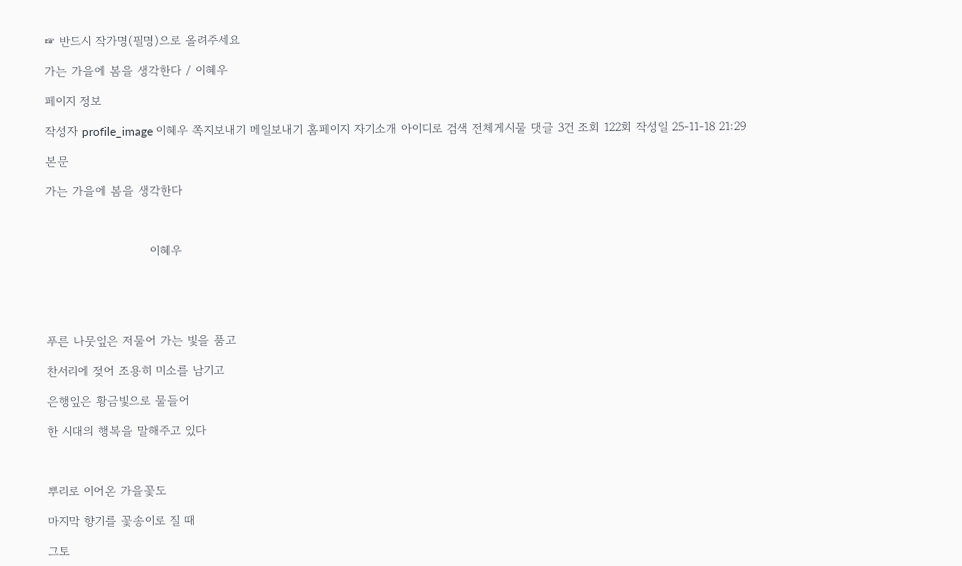☞ 반드시 작가명(필명)으로 올려주세요

가는 가을에 봄을 생각한다 / 이혜우

페이지 정보

작성자 profile_image 이혜우 쪽지보내기 메일보내기 홈페이지 자기소개 아이디로 검색 전체게시물 댓글 3건 조회 122회 작성일 25-11-18 21:29

본문

가는 가을에 봄을 생각한다



                          이혜우





푸른 나뭇잎은 저물어 가는 빛을 품고

찬서리에 젖어 조용히 미소를 남기고

은행잎은 황금빛으로 물들어

한 시대의 행복을 말해주고 있다



뿌리로 이어온 가을꽃도

마지막 향기를 꽃송이로 질 때

그토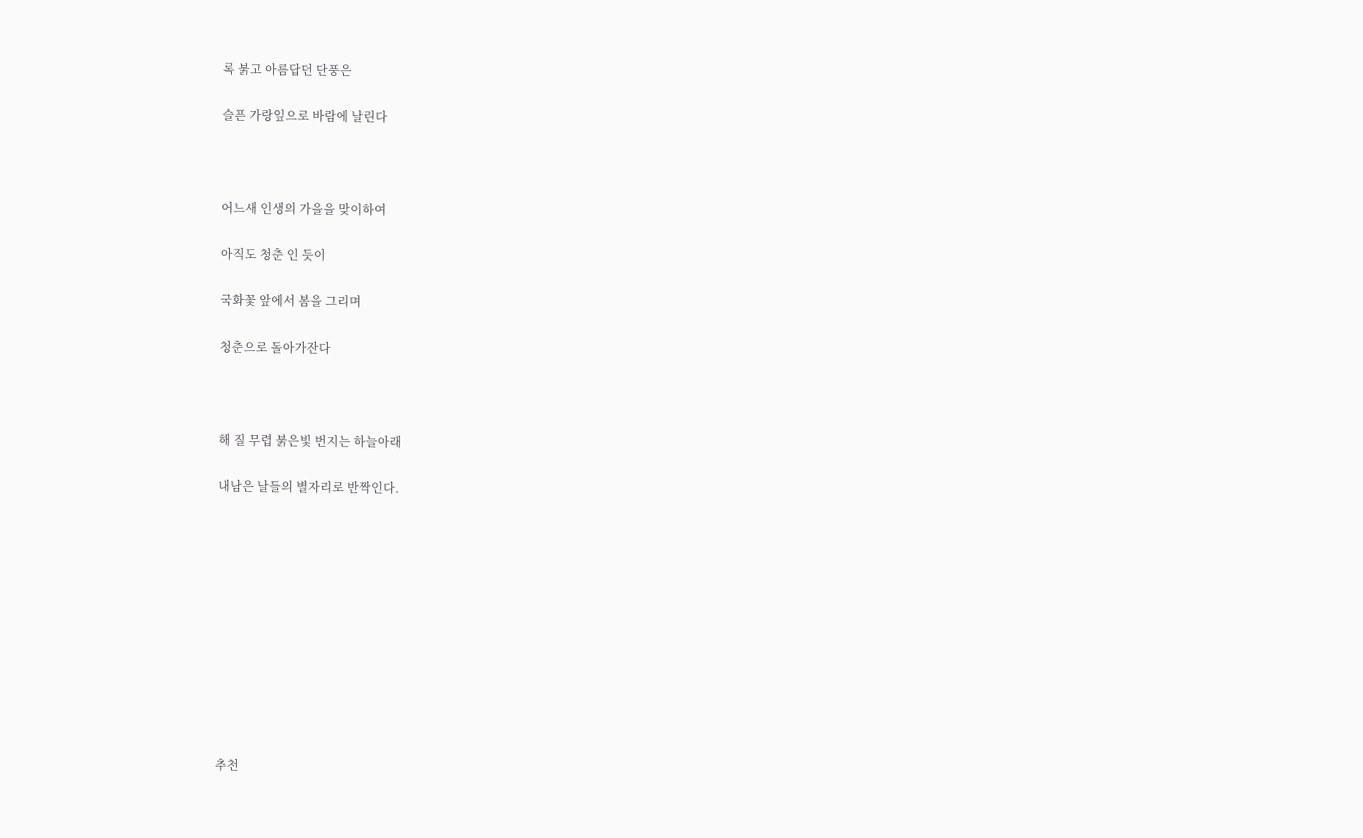록 붉고 아름답던 단풍은

슬픈 가랑잎으로 바람에 날린다



어느새 인생의 가을을 맞이하여

아직도 청춘 인 듯이

국화꽃 앞에서 봄을 그리며

청춘으로 돌아가잔다



해 질 무렵 붉은빛 번지는 하늘아래

내남은 날들의 별자리로 반짝인다.











추천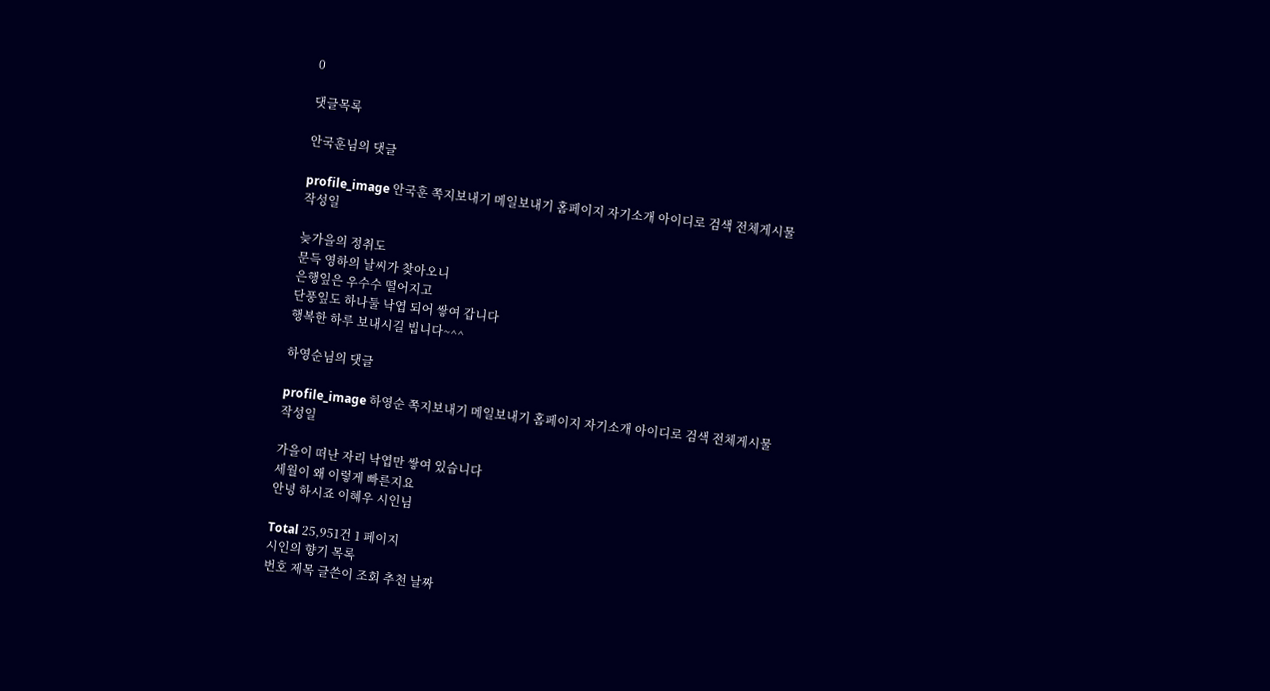0

댓글목록

안국훈님의 댓글

profile_image 안국훈 쪽지보내기 메일보내기 홈페이지 자기소개 아이디로 검색 전체게시물 작성일

늦가을의 정취도
문득 영하의 날씨가 찾아오니
은행잎은 우수수 떨어지고
단풍잎도 하나둘 낙엽 되어 쌓여 갑니다
행복한 하루 보내시길 빕니다~^^

하영순님의 댓글

profile_image 하영순 쪽지보내기 메일보내기 홈페이지 자기소개 아이디로 검색 전체게시물 작성일

가을이 떠난 자리 낙엽만 쌓여 있습니다
세월이 왜 이렇게 빠른지요
안녕 하시죠 이혜우 시인님

Total 25,951건 1 페이지
시인의 향기 목록
번호 제목 글쓴이 조회 추천 날짜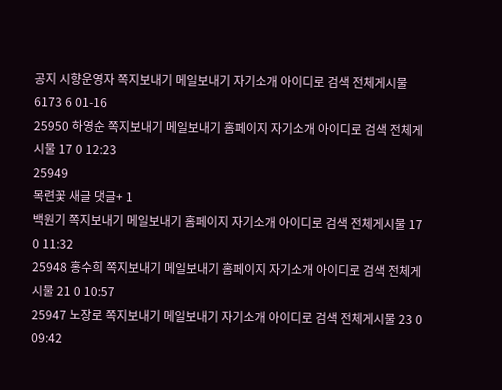공지 시향운영자 쪽지보내기 메일보내기 자기소개 아이디로 검색 전체게시물 6173 6 01-16
25950 하영순 쪽지보내기 메일보내기 홈페이지 자기소개 아이디로 검색 전체게시물 17 0 12:23
25949
목련꽃 새글 댓글+ 1
백원기 쪽지보내기 메일보내기 홈페이지 자기소개 아이디로 검색 전체게시물 17 0 11:32
25948 홍수희 쪽지보내기 메일보내기 홈페이지 자기소개 아이디로 검색 전체게시물 21 0 10:57
25947 노장로 쪽지보내기 메일보내기 자기소개 아이디로 검색 전체게시물 23 0 09:42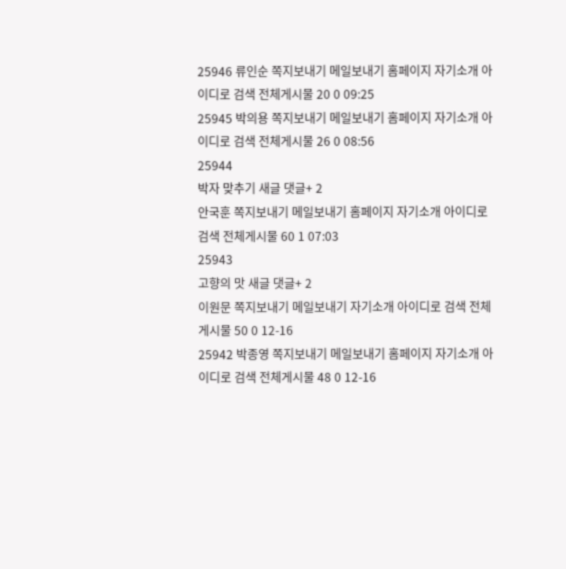25946 류인순 쪽지보내기 메일보내기 홈페이지 자기소개 아이디로 검색 전체게시물 20 0 09:25
25945 박의용 쪽지보내기 메일보내기 홈페이지 자기소개 아이디로 검색 전체게시물 26 0 08:56
25944
박자 맞추기 새글 댓글+ 2
안국훈 쪽지보내기 메일보내기 홈페이지 자기소개 아이디로 검색 전체게시물 60 1 07:03
25943
고향의 맛 새글 댓글+ 2
이원문 쪽지보내기 메일보내기 자기소개 아이디로 검색 전체게시물 50 0 12-16
25942 박종영 쪽지보내기 메일보내기 홈페이지 자기소개 아이디로 검색 전체게시물 48 0 12-16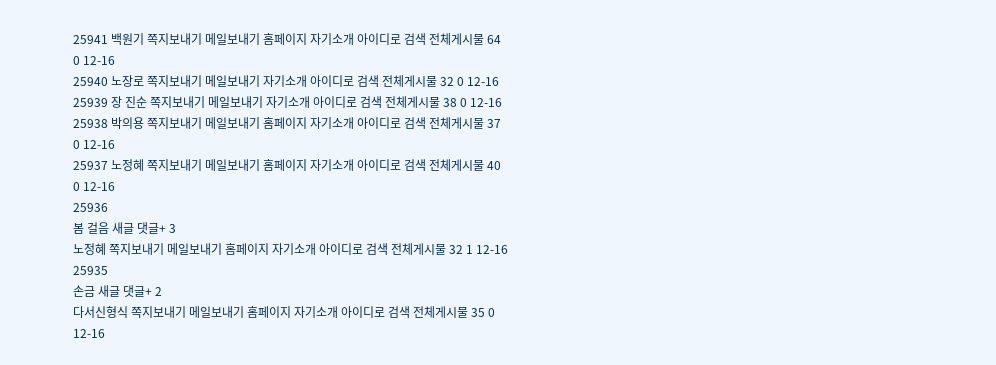25941 백원기 쪽지보내기 메일보내기 홈페이지 자기소개 아이디로 검색 전체게시물 64 0 12-16
25940 노장로 쪽지보내기 메일보내기 자기소개 아이디로 검색 전체게시물 32 0 12-16
25939 장 진순 쪽지보내기 메일보내기 자기소개 아이디로 검색 전체게시물 38 0 12-16
25938 박의용 쪽지보내기 메일보내기 홈페이지 자기소개 아이디로 검색 전체게시물 37 0 12-16
25937 노정혜 쪽지보내기 메일보내기 홈페이지 자기소개 아이디로 검색 전체게시물 40 0 12-16
25936
봄 걸음 새글 댓글+ 3
노정혜 쪽지보내기 메일보내기 홈페이지 자기소개 아이디로 검색 전체게시물 32 1 12-16
25935
손금 새글 댓글+ 2
다서신형식 쪽지보내기 메일보내기 홈페이지 자기소개 아이디로 검색 전체게시물 35 0 12-16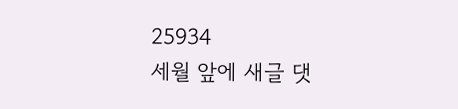25934
세월 앞에 새글 댓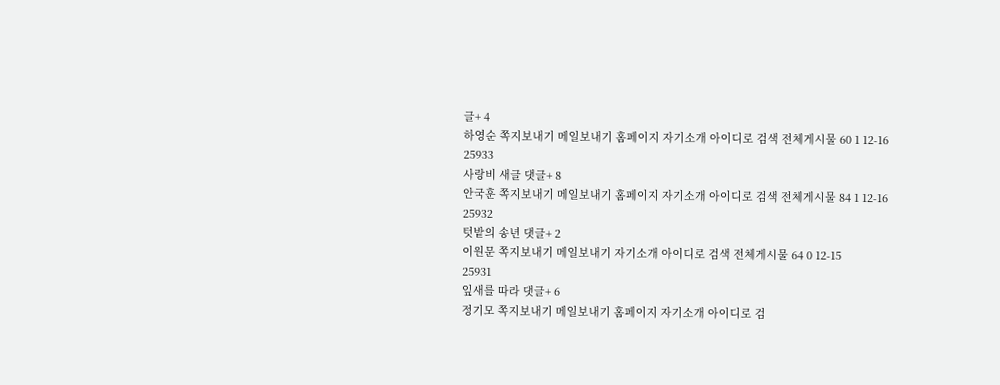글+ 4
하영순 쪽지보내기 메일보내기 홈페이지 자기소개 아이디로 검색 전체게시물 60 1 12-16
25933
사랑비 새글 댓글+ 8
안국훈 쪽지보내기 메일보내기 홈페이지 자기소개 아이디로 검색 전체게시물 84 1 12-16
25932
텃밭의 송년 댓글+ 2
이원문 쪽지보내기 메일보내기 자기소개 아이디로 검색 전체게시물 64 0 12-15
25931
잎새를 따라 댓글+ 6
정기모 쪽지보내기 메일보내기 홈페이지 자기소개 아이디로 검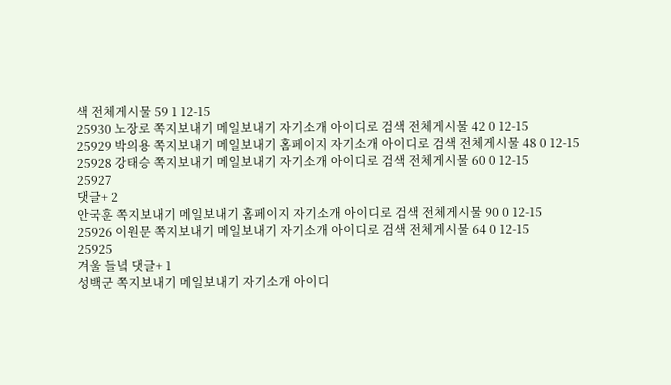색 전체게시물 59 1 12-15
25930 노장로 쪽지보내기 메일보내기 자기소개 아이디로 검색 전체게시물 42 0 12-15
25929 박의용 쪽지보내기 메일보내기 홈페이지 자기소개 아이디로 검색 전체게시물 48 0 12-15
25928 강태승 쪽지보내기 메일보내기 자기소개 아이디로 검색 전체게시물 60 0 12-15
25927
댓글+ 2
안국훈 쪽지보내기 메일보내기 홈페이지 자기소개 아이디로 검색 전체게시물 90 0 12-15
25926 이원문 쪽지보내기 메일보내기 자기소개 아이디로 검색 전체게시물 64 0 12-15
25925
겨울 들녘 댓글+ 1
성백군 쪽지보내기 메일보내기 자기소개 아이디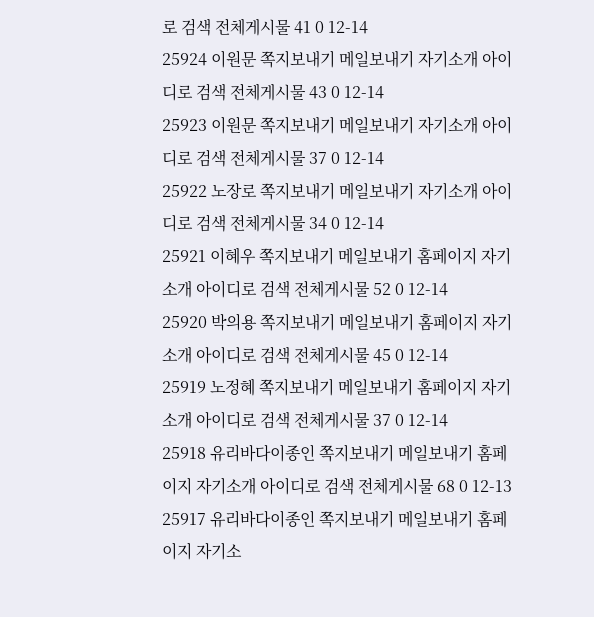로 검색 전체게시물 41 0 12-14
25924 이원문 쪽지보내기 메일보내기 자기소개 아이디로 검색 전체게시물 43 0 12-14
25923 이원문 쪽지보내기 메일보내기 자기소개 아이디로 검색 전체게시물 37 0 12-14
25922 노장로 쪽지보내기 메일보내기 자기소개 아이디로 검색 전체게시물 34 0 12-14
25921 이혜우 쪽지보내기 메일보내기 홈페이지 자기소개 아이디로 검색 전체게시물 52 0 12-14
25920 박의용 쪽지보내기 메일보내기 홈페이지 자기소개 아이디로 검색 전체게시물 45 0 12-14
25919 노정혜 쪽지보내기 메일보내기 홈페이지 자기소개 아이디로 검색 전체게시물 37 0 12-14
25918 유리바다이종인 쪽지보내기 메일보내기 홈페이지 자기소개 아이디로 검색 전체게시물 68 0 12-13
25917 유리바다이종인 쪽지보내기 메일보내기 홈페이지 자기소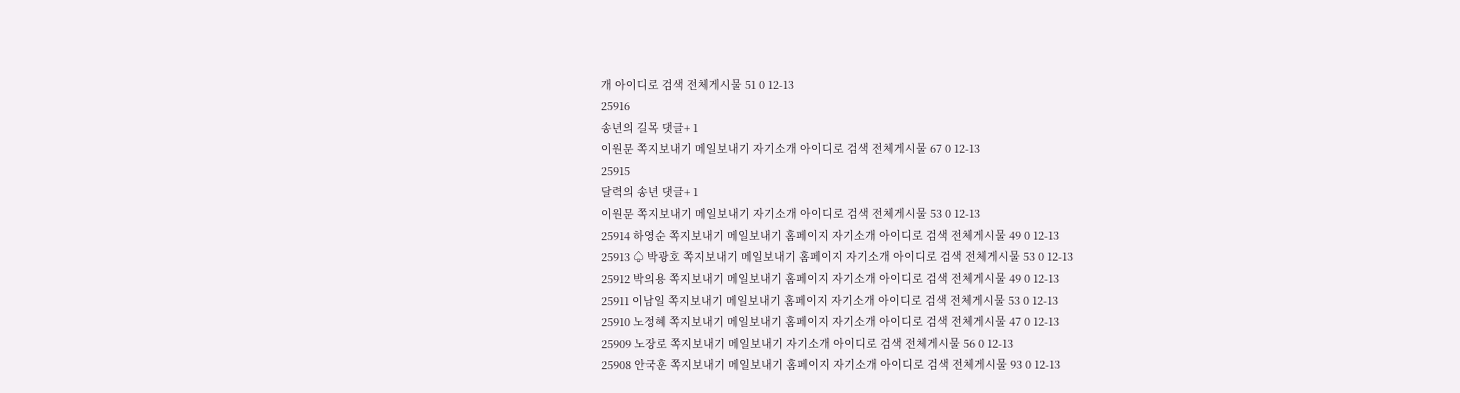개 아이디로 검색 전체게시물 51 0 12-13
25916
송년의 길목 댓글+ 1
이원문 쪽지보내기 메일보내기 자기소개 아이디로 검색 전체게시물 67 0 12-13
25915
달력의 송년 댓글+ 1
이원문 쪽지보내기 메일보내기 자기소개 아이디로 검색 전체게시물 53 0 12-13
25914 하영순 쪽지보내기 메일보내기 홈페이지 자기소개 아이디로 검색 전체게시물 49 0 12-13
25913 ♤ 박광호 쪽지보내기 메일보내기 홈페이지 자기소개 아이디로 검색 전체게시물 53 0 12-13
25912 박의용 쪽지보내기 메일보내기 홈페이지 자기소개 아이디로 검색 전체게시물 49 0 12-13
25911 이남일 쪽지보내기 메일보내기 홈페이지 자기소개 아이디로 검색 전체게시물 53 0 12-13
25910 노정혜 쪽지보내기 메일보내기 홈페이지 자기소개 아이디로 검색 전체게시물 47 0 12-13
25909 노장로 쪽지보내기 메일보내기 자기소개 아이디로 검색 전체게시물 56 0 12-13
25908 안국훈 쪽지보내기 메일보내기 홈페이지 자기소개 아이디로 검색 전체게시물 93 0 12-13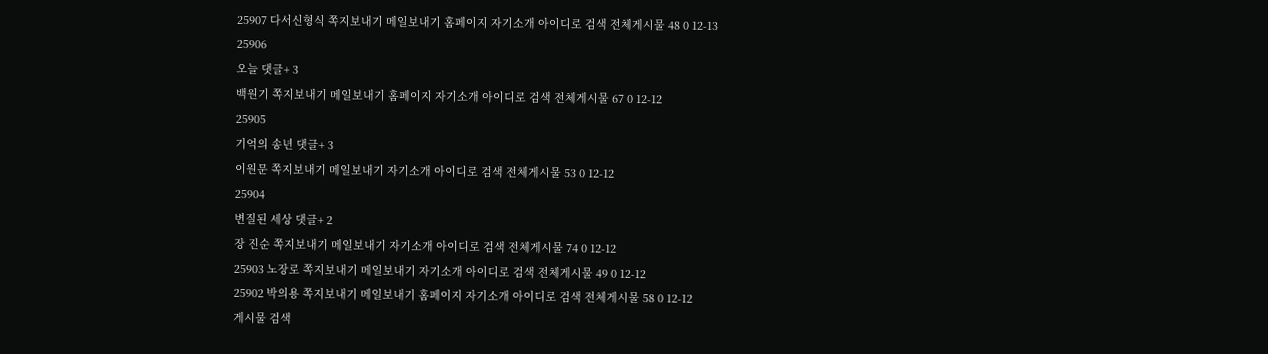25907 다서신형식 쪽지보내기 메일보내기 홈페이지 자기소개 아이디로 검색 전체게시물 48 0 12-13
25906
오늘 댓글+ 3
백원기 쪽지보내기 메일보내기 홈페이지 자기소개 아이디로 검색 전체게시물 67 0 12-12
25905
기억의 송년 댓글+ 3
이원문 쪽지보내기 메일보내기 자기소개 아이디로 검색 전체게시물 53 0 12-12
25904
변질된 세상 댓글+ 2
장 진순 쪽지보내기 메일보내기 자기소개 아이디로 검색 전체게시물 74 0 12-12
25903 노장로 쪽지보내기 메일보내기 자기소개 아이디로 검색 전체게시물 49 0 12-12
25902 박의용 쪽지보내기 메일보내기 홈페이지 자기소개 아이디로 검색 전체게시물 58 0 12-12
게시물 검색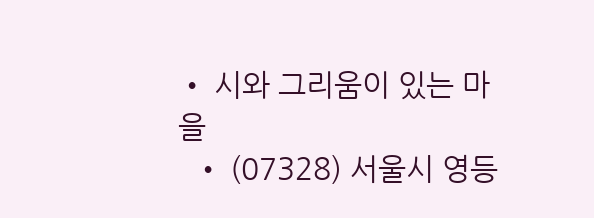• 시와 그리움이 있는 마을
  • (07328) 서울시 영등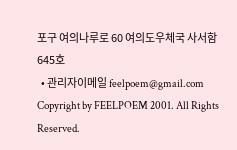포구 여의나루로 60 여의도우체국 사서함 645호
  • 관리자이메일 feelpoem@gmail.com
Copyright by FEELPOEM 2001. All Rights Reserved.